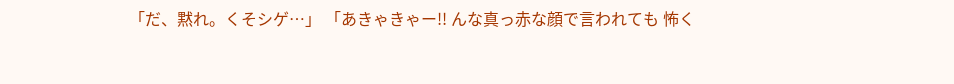「だ、黙れ。くそシゲ…」 「あきゃきゃー!! んな真っ赤な顔で言われても 怖く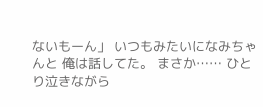ないもーん」 いつもみたいになみちゃんと 俺は話してた。 まさか…… ひとり泣きながら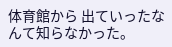体育館から 出ていったなんて知らなかった。